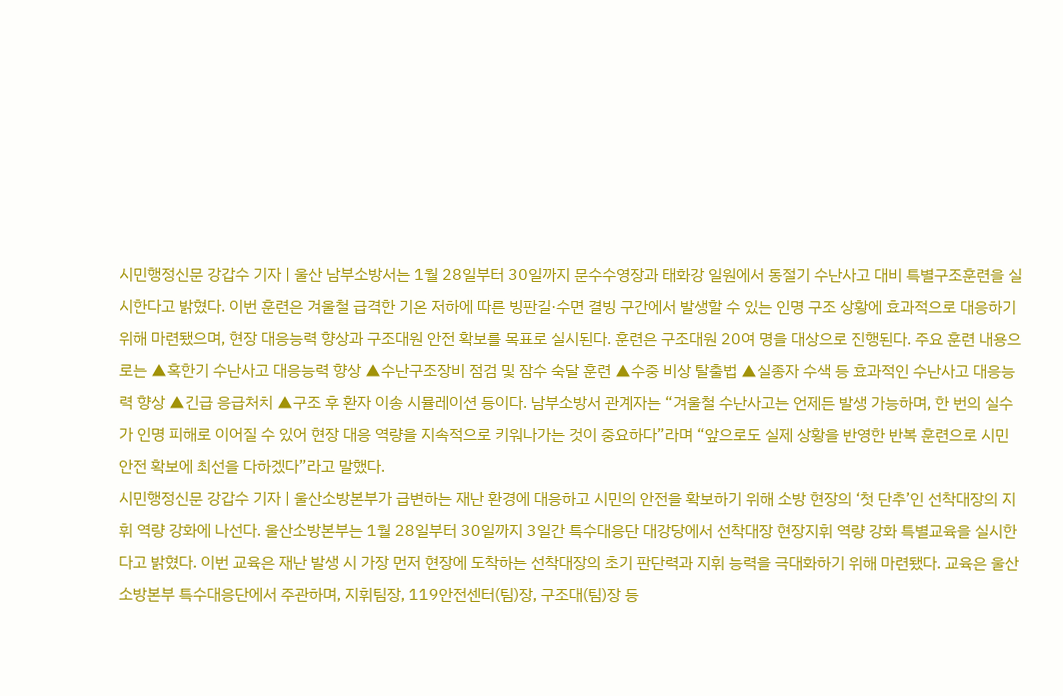시민행정신문 강갑수 기자 | 울산 남부소방서는 1월 28일부터 30일까지 문수수영장과 태화강 일원에서 동절기 수난사고 대비 특별구조훈련을 실시한다고 밝혔다. 이번 훈련은 겨울철 급격한 기온 저하에 따른 빙판길·수면 결빙 구간에서 발생할 수 있는 인명 구조 상황에 효과적으로 대응하기 위해 마련됐으며, 현장 대응능력 향상과 구조대원 안전 확보를 목표로 실시된다. 훈련은 구조대원 20여 명을 대상으로 진행된다. 주요 훈련 내용으로는 ▲혹한기 수난사고 대응능력 향상 ▲수난구조장비 점검 및 잠수 숙달 훈련 ▲수중 비상 탈출법 ▲실종자 수색 등 효과적인 수난사고 대응능력 향상 ▲긴급 응급처치 ▲구조 후 환자 이송 시뮬레이션 등이다. 남부소방서 관계자는 “겨울철 수난사고는 언제든 발생 가능하며, 한 번의 실수가 인명 피해로 이어질 수 있어 현장 대응 역량을 지속적으로 키워나가는 것이 중요하다”라며 “앞으로도 실제 상황을 반영한 반복 훈련으로 시민 안전 확보에 최선을 다하겠다”라고 말했다.
시민행정신문 강갑수 기자 | 울산소방본부가 급변하는 재난 환경에 대응하고 시민의 안전을 확보하기 위해 소방 현장의 ‘첫 단추’인 선착대장의 지휘 역량 강화에 나선다. 울산소방본부는 1월 28일부터 30일까지 3일간 특수대응단 대강당에서 선착대장 현장지휘 역량 강화 특별교육을 실시한다고 밝혔다. 이번 교육은 재난 발생 시 가장 먼저 현장에 도착하는 선착대장의 초기 판단력과 지휘 능력을 극대화하기 위해 마련됐다. 교육은 울산소방본부 특수대응단에서 주관하며, 지휘팀장, 119안전센터(팀)장, 구조대(팀)장 등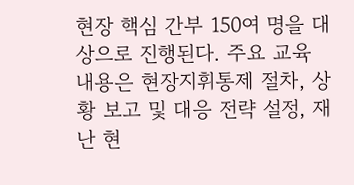현장 핵심 간부 150여 명을 대상으로 진행된다. 주요 교육 내용은 현장지휘통제 절차, 상황 보고 및 대응 전략 설정, 재난 현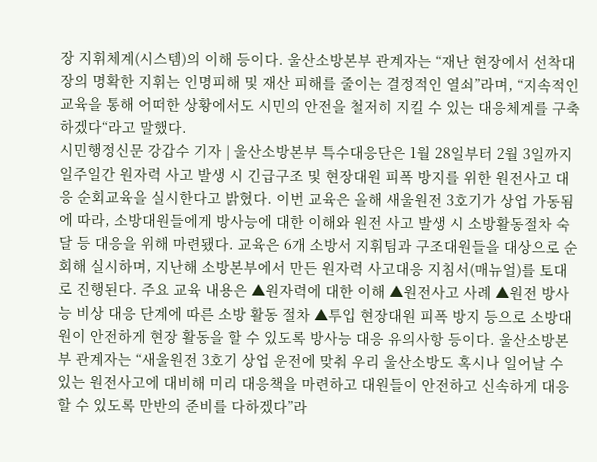장 지휘체계(시스템)의 이해 등이다. 울산소방본부 관계자는 “재난 현장에서 선착대장의 명확한 지휘는 인명피해 및 재산 피해를 줄이는 결정적인 열쇠”라며, “지속적인 교육을 통해 어떠한 상황에서도 시민의 안전을 철저히 지킬 수 있는 대응체계를 구축하겠다“라고 말했다.
시민행정신문 강갑수 기자 | 울산소방본부 특수대응단은 1월 28일부터 2월 3일까지 일주일간 원자력 사고 발생 시 긴급구조 및 현장대원 피폭 방지를 위한 원전사고 대응 순회교육을 실시한다고 밝혔다. 이번 교육은 올해 새울원전 3호기가 상업 가동됨에 따라, 소방대원들에게 방사능에 대한 이해와 원전 사고 발생 시 소방활동절차 숙달 등 대응을 위해 마련됐다. 교육은 6개 소방서 지휘팀과 구조대원들을 대상으로 순회해 실시하며, 지난해 소방본부에서 만든 원자력 사고대응 지침서(매뉴얼)를 토대로 진행된다. 주요 교육 내용은 ▲원자력에 대한 이해 ▲원전사고 사례 ▲원전 방사능 비상 대응 단계에 따른 소방 활동 절차 ▲투입 현장대원 피폭 방지 등으로 소방대원이 안전하게 현장 활동을 할 수 있도록 방사능 대응 유의사항 등이다. 울산소방본부 관계자는 “새울원전 3호기 상업 운전에 맞춰 우리 울산소방도 혹시나 일어날 수 있는 원전사고에 대비해 미리 대응책을 마련하고 대원들이 안전하고 신속하게 대응할 수 있도록 만반의 준비를 다하겠다”라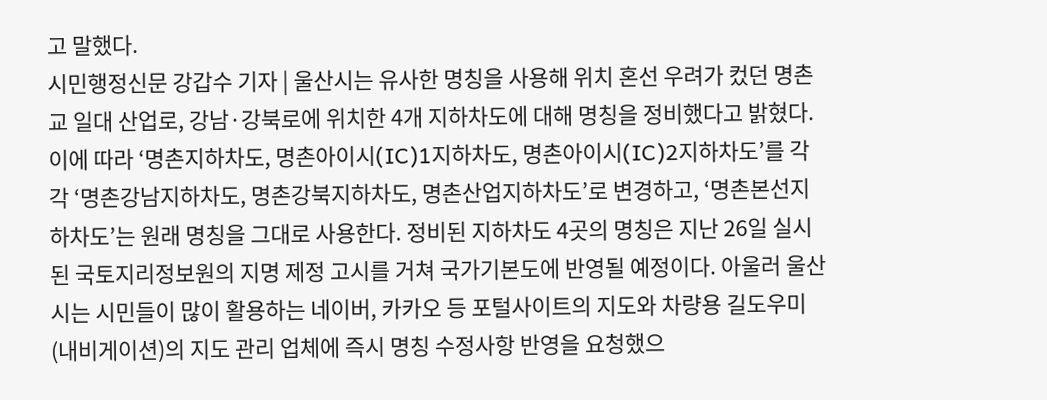고 말했다.
시민행정신문 강갑수 기자 | 울산시는 유사한 명칭을 사용해 위치 혼선 우려가 컸던 명촌교 일대 산업로, 강남·강북로에 위치한 4개 지하차도에 대해 명칭을 정비했다고 밝혔다. 이에 따라 ‘명촌지하차도, 명촌아이시(IC)1지하차도, 명촌아이시(IC)2지하차도’를 각각 ‘명촌강남지하차도, 명촌강북지하차도, 명촌산업지하차도’로 변경하고, ‘명촌본선지하차도’는 원래 명칭을 그대로 사용한다. 정비된 지하차도 4곳의 명칭은 지난 26일 실시된 국토지리정보원의 지명 제정 고시를 거쳐 국가기본도에 반영될 예정이다. 아울러 울산시는 시민들이 많이 활용하는 네이버, 카카오 등 포털사이트의 지도와 차량용 길도우미(내비게이션)의 지도 관리 업체에 즉시 명칭 수정사항 반영을 요청했으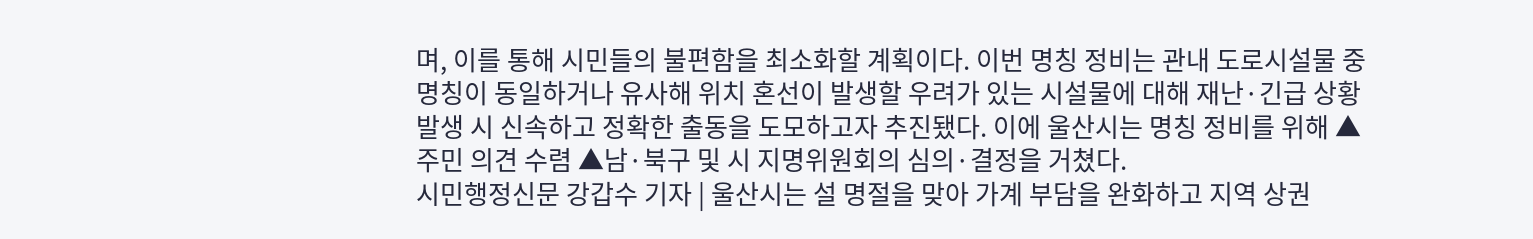며, 이를 통해 시민들의 불편함을 최소화할 계획이다. 이번 명칭 정비는 관내 도로시설물 중 명칭이 동일하거나 유사해 위치 혼선이 발생할 우려가 있는 시설물에 대해 재난·긴급 상황 발생 시 신속하고 정확한 출동을 도모하고자 추진됐다. 이에 울산시는 명칭 정비를 위해 ▲주민 의견 수렴 ▲남·북구 및 시 지명위원회의 심의·결정을 거쳤다.
시민행정신문 강갑수 기자 | 울산시는 설 명절을 맞아 가계 부담을 완화하고 지역 상권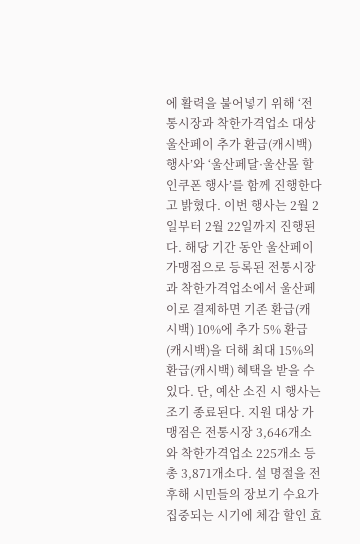에 활력을 불어넣기 위해 ‘전통시장과 착한가격업소 대상 울산페이 추가 환급(캐시백) 행사’와 ‘울산페달·울산몰 할인쿠폰 행사’를 함께 진행한다고 밝혔다. 이번 행사는 2월 2일부터 2월 22일까지 진행된다. 해당 기간 동안 울산페이 가맹점으로 등록된 전통시장과 착한가격업소에서 울산페이로 결제하면 기존 환급(캐시백) 10%에 추가 5% 환급(캐시백)을 더해 최대 15%의 환급(캐시백) 혜택을 받을 수 있다. 단, 예산 소진 시 행사는 조기 종료된다. 지원 대상 가맹점은 전통시장 3,646개소와 착한가격업소 225개소 등 총 3,871개소다. 설 명절을 전후해 시민들의 장보기 수요가 집중되는 시기에 체감 할인 효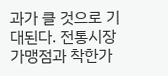과가 클 것으로 기대된다. 전통시장 가맹점과 착한가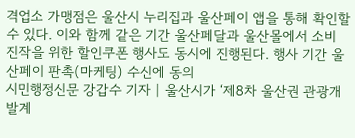격업소 가맹점은 울산시 누리집과 울산페이 앱을 통해 확인할 수 있다. 이와 함께 같은 기간 울산페달과 울산몰에서 소비 진작을 위한 할인쿠폰 행사도 동시에 진행된다. 행사 기간 울산페이 판촉(마케팅) 수신에 동의
시민행정신문 강갑수 기자 | 울산시가 ‘제8차 울산권 관광개발계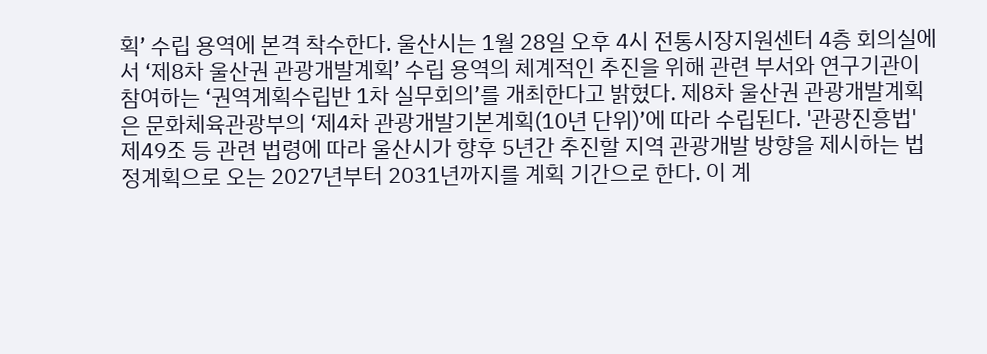획’ 수립 용역에 본격 착수한다. 울산시는 1월 28일 오후 4시 전통시장지원센터 4층 회의실에서 ‘제8차 울산권 관광개발계획’ 수립 용역의 체계적인 추진을 위해 관련 부서와 연구기관이 참여하는 ‘권역계획수립반 1차 실무회의’를 개최한다고 밝혔다. 제8차 울산권 관광개발계획은 문화체육관광부의 ‘제4차 관광개발기본계획(10년 단위)’에 따라 수립된다. '관광진흥법' 제49조 등 관련 법령에 따라 울산시가 향후 5년간 추진할 지역 관광개발 방향을 제시하는 법정계획으로 오는 2027년부터 2031년까지를 계획 기간으로 한다. 이 계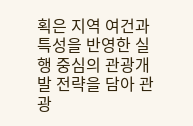획은 지역 여건과 특성을 반영한 실행 중심의 관광개발 전략을 담아 관광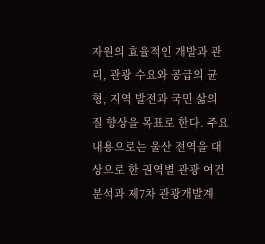자원의 효율적인 개발과 관리, 관광 수요와 공급의 균형, 지역 발전과 국민 삶의 질 향상을 목표로 한다. 주요 내용으로는 울산 전역을 대상으로 한 권역별 관광 여건 분석과 제7차 관광개발계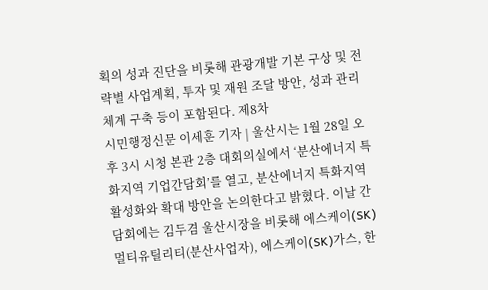획의 성과 진단을 비롯해 관광개발 기본 구상 및 전략별 사업계획, 투자 및 재원 조달 방안, 성과 관리 체계 구축 등이 포함된다. 제8차
시민행정신문 이세훈 기자 | 울산시는 1월 28일 오후 3시 시청 본관 2층 대회의실에서 ‘분산에너지 특화지역 기업간담회’를 열고, 분산에너지 특화지역 활성화와 확대 방안을 논의한다고 밝혔다. 이날 간담회에는 김두겸 울산시장을 비롯해 에스케이(SK)멀티유틸리티(분산사업자), 에스케이(SK)가스, 한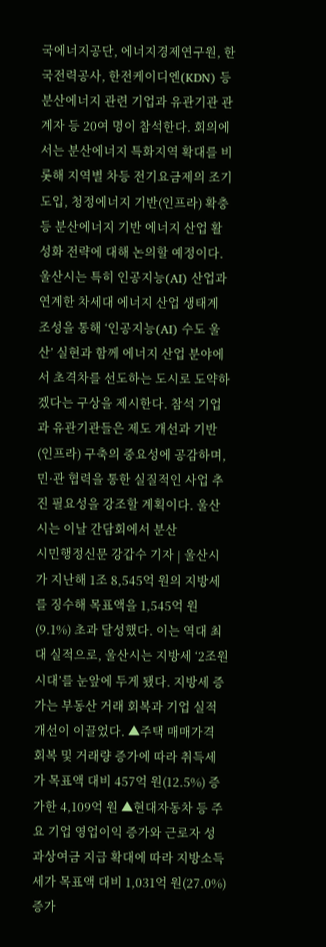국에너지공단, 에너지경제연구원, 한국전력공사, 한전케이디엔(KDN) 등 분산에너지 관련 기업과 유관기관 관계자 등 20여 명이 참석한다. 회의에서는 분산에너지 특화지역 확대를 비롯해 지역별 차등 전기요금제의 조기 도입, 청정에너지 기반(인프라) 확충 등 분산에너지 기반 에너지 산업 활성화 전략에 대해 논의할 예정이다. 울산시는 특히 인공지능(AI) 산업과 연계한 차세대 에너지 산업 생태계 조성을 통해 ‘인공지능(AI) 수도 울산’ 실현과 함께 에너지 산업 분야에서 초격차를 선도하는 도시로 도약하겠다는 구상을 제시한다. 참석 기업과 유관기관들은 제도 개선과 기반(인프라) 구축의 중요성에 공감하며, 민·관 협력을 통한 실질적인 사업 추진 필요성을 강조할 계획이다. 울산시는 이날 간담회에서 분산
시민행정신문 강갑수 기자 | 울산시가 지난해 1조 8,545억 원의 지방세를 징수해 목표액을 1,545억 원(9.1%) 초과 달성했다. 이는 역대 최대 실적으로, 울산시는 지방세 ‘2조원 시대’를 눈앞에 두게 됐다. 지방세 증가는 부동산 거래 회복과 기업 실적 개선이 이끌었다. ▲주택 매매가격 회복 및 거래량 증가에 따라 취득세가 목표액 대비 457억 원(12.5%) 증가한 4,109억 원 ▲현대자동차 등 주요 기업 영업이익 증가와 근로자 성과상여금 지급 확대에 따라 지방소득세가 목표액 대비 1,031억 원(27.0%) 증가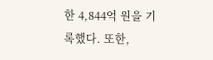한 4,844억 원을 기록했다. 또한,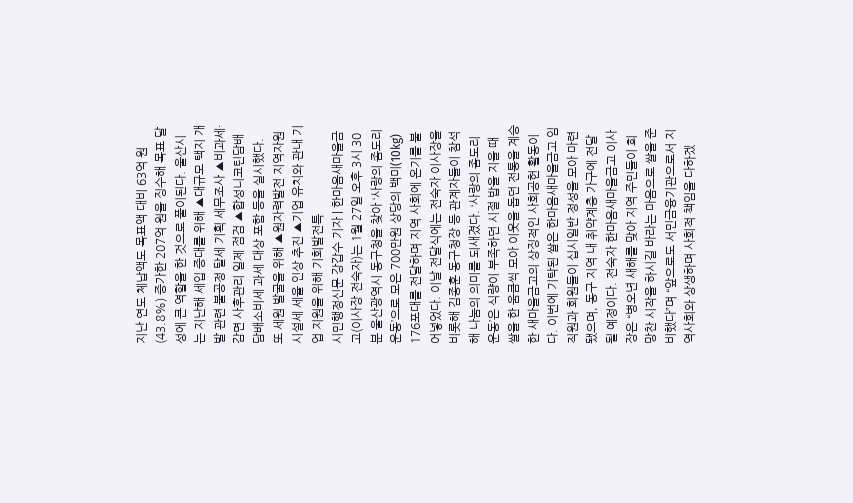지난 연도 체납액도 목표액 대비 63억 원(43.8%) 증가한 207억 원을 징수해 목표 달성에 큰 역할을 한 것으로 풀이된다. 울산시는 지난해 세입 증대를 위해 ▲대규모 택지 개발 관련 불공정 탈세 기획 세무조사 ▲비과세·감면 사후관리 일제 점검 ▲합성니코틴담배 담배소비세 과세 대상 포함 등을 실시했다. 또 세원 발굴을 위해 ▲원자력발전 지역자원시설세 세율 인상 추진 ▲기업 유치와 관내 기업 지원을 위해 기회발전특
시민행정신문 강갑수 기자 | 한마음새마을금고(이사장 전숙자)는 1월 27일 오후 3시 30분 울산광역시 동구청을 찾아 ‘사랑의 좀도리 운동’으로 모은 700만원 상당의 백미(10kg) 176포대를 전달하며 지역 사회에 온기를 불어넣었다. 이날 전달식에는 전숙자 이사장을 비롯해 김종훈 동구청장 등 관계자들이 참석해 나눔의 의미를 되새겼다. ‘사랑의 좀도리 운동’은 식량이 부족하던 시절 밥을 지을 때 쌀을 한 움큼씩 모아 이웃을 돕던 전통을 계승한 새마을금고의 상징적인 사회공헌 활동이다. 이번에 기탁된 쌀은 한마음새마을금고 임직원과 회원들이 십시일반 정성을 모아 마련됐으며, 동구 지역 내 취약계층 가구에 전달될 예정이다. 전숙자 한마음새마을금고 이사장은 “병오년 새해를 맞아 지역 주민들이 희망찬 시작을 하시길 바라는 마음으로 쌀을 준비했다”며 “앞으로도 서민금융기관으로서 지역사회와 상생하며 사회적 책임을 다하겠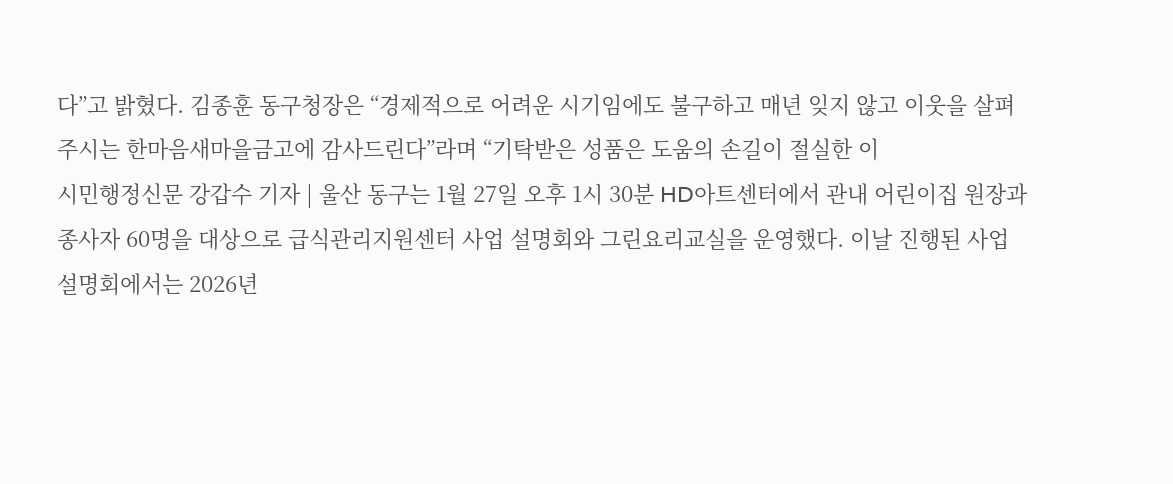다”고 밝혔다. 김종훈 동구청장은 “경제적으로 어려운 시기임에도 불구하고 매년 잊지 않고 이웃을 살펴주시는 한마음새마을금고에 감사드린다”라며 “기탁받은 성품은 도움의 손길이 절실한 이
시민행정신문 강갑수 기자 | 울산 동구는 1월 27일 오후 1시 30분 HD아트센터에서 관내 어린이집 원장과 종사자 60명을 대상으로 급식관리지원센터 사업 설명회와 그린요리교실을 운영했다. 이날 진행된 사업 설명회에서는 2026년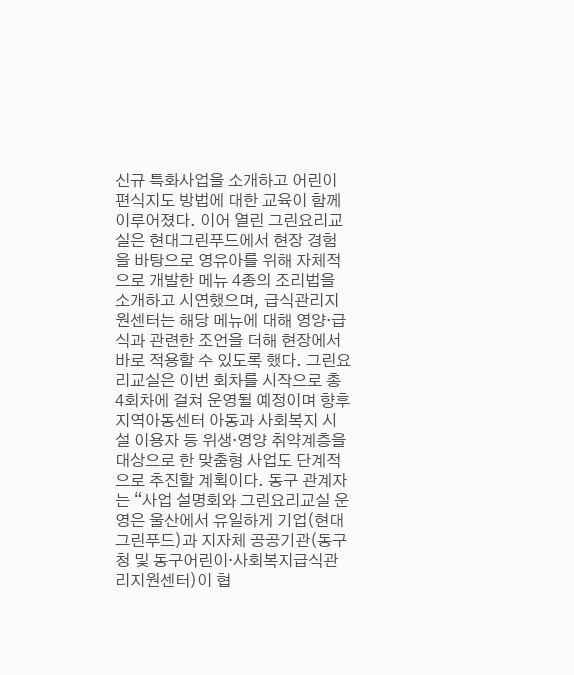신규 특화사업을 소개하고 어린이 편식지도 방법에 대한 교육이 함께 이루어졌다. 이어 열린 그린요리교실은 현대그린푸드에서 현장 경험을 바탕으로 영유아를 위해 자체적으로 개발한 메뉴 4종의 조리법을 소개하고 시연했으며, 급식관리지원센터는 해당 메뉴에 대해 영양·급식과 관련한 조언을 더해 현장에서 바로 적용할 수 있도록 했다. 그린요리교실은 이번 회차를 시작으로 총 4회차에 걸쳐 운영될 예정이며 향후 지역아동센터 아동과 사회복지 시설 이용자 등 위생·영양 취약계층을 대상으로 한 맞춤형 사업도 단계적으로 추진할 계획이다. 동구 관계자는 “사업 설명회와 그린요리교실 운영은 울산에서 유일하게 기업(현대그린푸드)과 지자체 공공기관(동구청 및 동구어린이·사회복지급식관리지원센터)이 협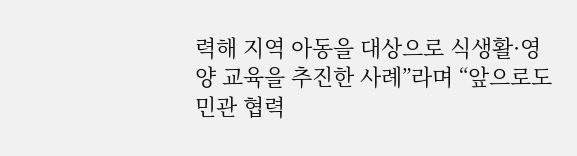력해 지역 아동을 대상으로 식생활·영양 교육을 추진한 사례”라며 “앞으로도 민관 협력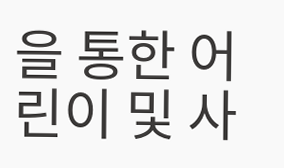을 통한 어린이 및 사